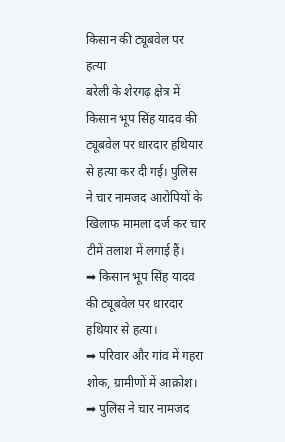किसान की ट्यूबवेल पर हत्या
बरेली के शेरगढ़ क्षेत्र में किसान भूप सिंह यादव की ट्यूबवेल पर धारदार हथियार से हत्या कर दी गई। पुलिस ने चार नामजद आरोपियों के खिलाफ मामला दर्ज कर चार टीमें तलाश में लगाई हैं।
➡ किसान भूप सिंह यादव की ट्यूबवेल पर धारदार हथियार से हत्या।
➡ परिवार और गांव में गहरा शोक, ग्रामीणों में आक्रोश।
➡ पुलिस ने चार नामजद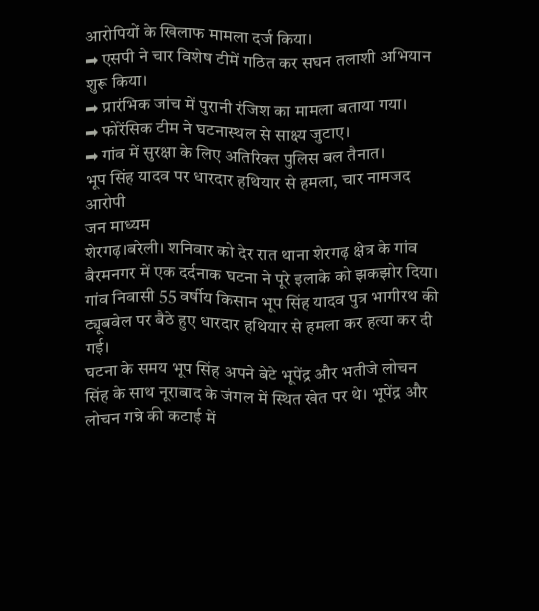आरोपियों के खिलाफ मामला दर्ज किया।
➡ एसपी ने चार विशेष टीमें गठित कर सघन तलाशी अभियान शुरू किया।
➡ प्रारंभिक जांच में पुरानी रंजिश का मामला बताया गया।
➡ फोरेंसिक टीम ने घटनास्थल से साक्ष्य जुटाए।
➡ गांव में सुरक्षा के लिए अतिरिक्त पुलिस बल तैनात।
भूप सिंह यादव पर धारदार हथियार से हमला, चार नामजद आरोपी
जन माध्यम
शेरगढ़।बरेली। शनिवार को देर रात थाना शेरगढ़ क्षेत्र के गांव बैरमनगर में एक दर्दनाक घटना ने पूरे इलाके को झकझोर दिया। गांव निवासी 55 वर्षीय किसान भूप सिंह यादव पुत्र भागीरथ की ट्यूबवेल पर बैठे हुए धारदार हथियार से हमला कर हत्या कर दी गई।
घटना के समय भूप सिंह अपने बेटे भूपेंद्र और भतीजे लोचन सिंह के साथ नूराबाद के जंगल में स्थित खेत पर थे। भूपेंद्र और लोचन गन्ने की कटाई में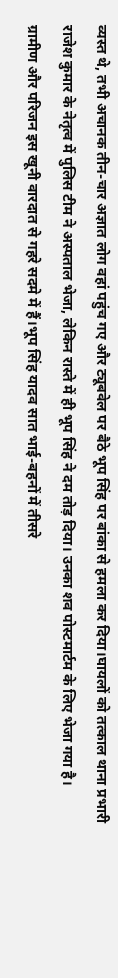व्यस्त थे, तभी अचानक तीन-चार अज्ञात लोग वहां पहुंच गए और ट्यूबवेल पर बैठे भूप सिंह पर बांका से हमला कर दिया।घायलों को तत्काल थाना प्रभारी राजेश कुमार के नेतृत्व में पुलिस टीम ने अस्पताल भेजा, लेकिन रास्ते में ही भूप सिंह ने दम तोड़ दिया। उनका शव पोस्टमार्टम के लिए भेजा गया है।
ग्रामीण और परिजन इस खूनी वारदात से गहरे सदमे में हैं।भूप सिंह यादव सात भाई-बहनों में तीसरे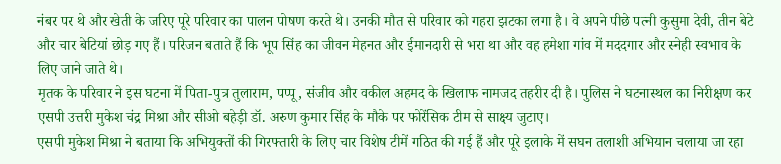नंबर पर थे और खेती के जरिए पूरे परिवार का पालन पोषण करते थे। उनकी मौत से परिवार को गहरा झटका लगा है। वे अपने पीछे पत्नी कुसुमा देवी, तीन बेटे और चार बेटियां छोड़ गए हैं। परिजन बताते हैं कि भूप सिंह का जीवन मेहनत और ईमानदारी से भरा था और वह हमेशा गांव में मददगार और स्नेही स्वभाव के लिए जाने जाते थे।
मृतक के परिवार ने इस घटना में पिता-पुत्र तुलाराम, पप्पू, संजीव और वकील अहमद के खिलाफ नामजद तहरीर दी है। पुलिस ने घटनास्थल का निरीक्षण कर एसपी उत्तरी मुकेश चंद्र मिश्रा और सीओ बहेड़ी डॉ. अरुण कुमार सिंह के मौके पर फोरेंसिक टीम से साक्ष्य जुटाए।
एसपी मुकेश मिश्रा ने बताया कि अभियुक्तों की गिरफ्तारी के लिए चार विशेष टीमें गठित की गई हैं और पूरे इलाके में सघन तलाशी अभियान चलाया जा रहा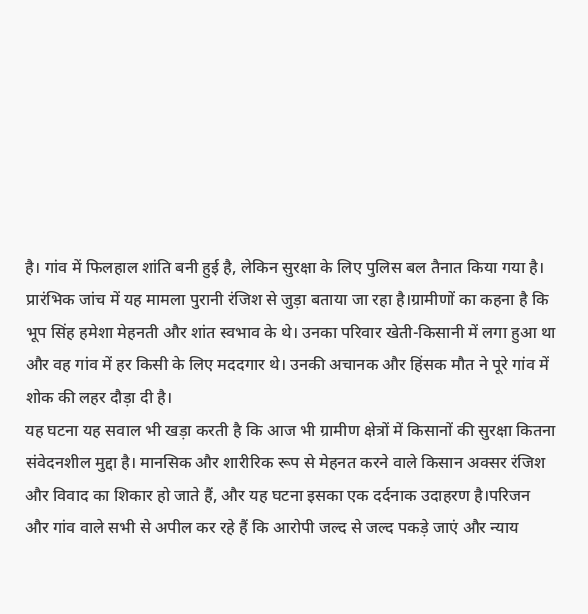है। गांव में फिलहाल शांति बनी हुई है, लेकिन सुरक्षा के लिए पुलिस बल तैनात किया गया है। प्रारंभिक जांच में यह मामला पुरानी रंजिश से जुड़ा बताया जा रहा है।ग्रामीणों का कहना है कि भूप सिंह हमेशा मेहनती और शांत स्वभाव के थे। उनका परिवार खेती-किसानी में लगा हुआ था और वह गांव में हर किसी के लिए मददगार थे। उनकी अचानक और हिंसक मौत ने पूरे गांव में शोक की लहर दौड़ा दी है।
यह घटना यह सवाल भी खड़ा करती है कि आज भी ग्रामीण क्षेत्रों में किसानों की सुरक्षा कितना संवेदनशील मुद्दा है। मानसिक और शारीरिक रूप से मेहनत करने वाले किसान अक्सर रंजिश और विवाद का शिकार हो जाते हैं, और यह घटना इसका एक दर्दनाक उदाहरण है।परिजन और गांव वाले सभी से अपील कर रहे हैं कि आरोपी जल्द से जल्द पकड़े जाएं और न्याय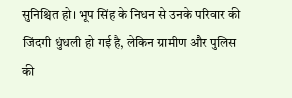सुनिश्चित हो। भूप सिंह के निधन से उनके परिवार की जिंदगी धुंधली हो गई है, लेकिन ग्रामीण और पुलिस की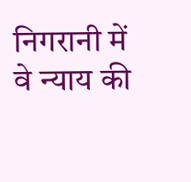निगरानी में वे न्याय की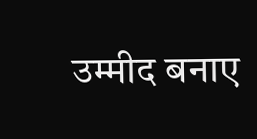उम्मीद बनाए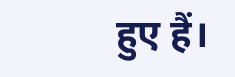हुए हैं।